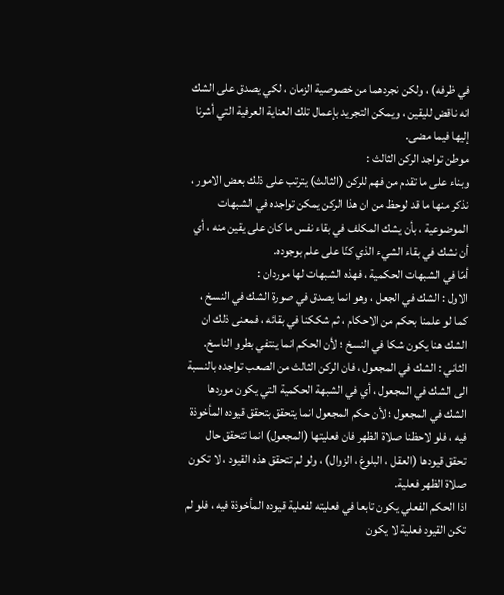في ظرفه) ، ولكن نجردهما من خصوصية الزمان ، لكي يصدق على الشك انه ناقض لليقين ، ويمكن التجريد بإعمال تلك العناية العرفية التي أشرنا إليها فيما مضى.
موطن تواجد الركن الثالث :
وبناء على ما تقدم من فهم للركن (الثالث) يترتب على ذلك بعض الامور ، نذكر منها ما قد لوحظ من ان هذا الركن يمكن تواجده في الشبهات الموضوعية ، بأن يشك المكلف في بقاء نفس ما كان على يقين منه ، أي أن نشك في بقاء الشيء الذي كنّا على علم بوجوده.
أمّا في الشبهات الحكمية ، فهذه الشبهات لها موردان :
الاول : الشك في الجعل ، وهو انما يصدق في صورة الشك في النسخ ، كما لو علمنا بحكم من الاحكام ، ثم شككنا في بقائه ، فمعنى ذلك ان الشك هنا يكون شكا في النسخ ؛ لأن الحكم انما ينتفي بطرو الناسخ.
الثاني : الشك في المجعول ، فان الركن الثالث من الصعب تواجده بالنسبة الى الشك في المجعول ، أي في الشبهة الحكمية التي يكون موردها الشك في المجعول ؛ لأن حكم المجعول انما يتحقق بتحقق قيوده المأخوذة فيه ، فلو لاحظنا صلاة الظهر فان فعليتها (المجعول) انما تتحقق حال تحقق قيودها (العقل ، البلوغ ، الزوال) ، ولو لم تتحقق هذه القيود ، لا تكون صلاة الظهر فعلية.
اذا الحكم الفعلي يكون تابعا في فعليته لفعلية قيوده المأخوذة فيه ، فلو لم تكن القيود فعلية لا يكون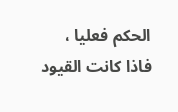الحكم فعليا ، فاذا كانت القيود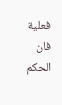فعلية فان الحكم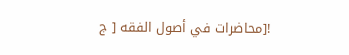![محاضرات في أصول الفقه [ ج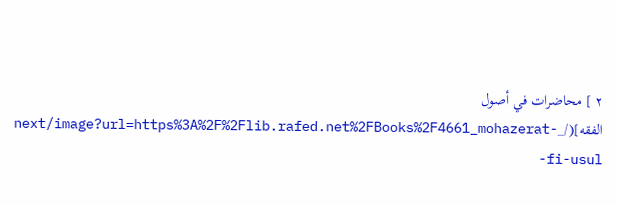٢ ] محاضرات في أصول الفقه](/_next/image?url=https%3A%2F%2Flib.rafed.net%2FBooks%2F4661_mohazerat-fi-usul-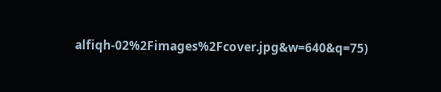alfiqh-02%2Fimages%2Fcover.jpg&w=640&q=75)